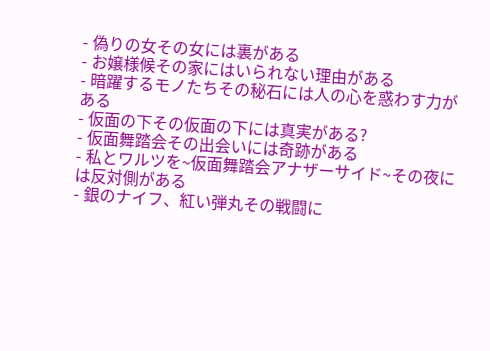- 偽りの女その女には裏がある
- お嬢様候その家にはいられない理由がある
- 暗躍するモノたちその秘石には人の心を惑わす力がある
- 仮面の下その仮面の下には真実がある?
- 仮面舞踏会その出会いには奇跡がある
- 私とワルツを~仮面舞踏会アナザーサイド~その夜には反対側がある
- 銀のナイフ、紅い弾丸その戦闘に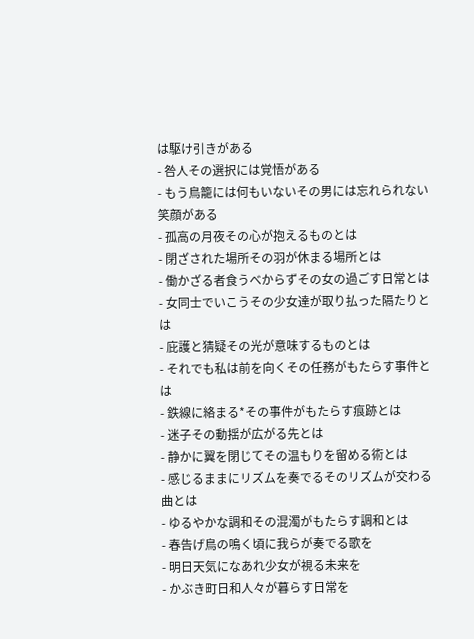は駆け引きがある
- 咎人その選択には覚悟がある
- もう鳥籠には何もいないその男には忘れられない笑顔がある
- 孤高の月夜その心が抱えるものとは
- 閉ざされた場所その羽が休まる場所とは
- 働かざる者食うべからずその女の過ごす日常とは
- 女同士でいこうその少女達が取り払った隔たりとは
- 庇護と猜疑その光が意味するものとは
- それでも私は前を向くその任務がもたらす事件とは
- 鉄線に絡まる*その事件がもたらす痕跡とは
- 迷子その動揺が広がる先とは
- 静かに翼を閉じてその温もりを留める術とは
- 感じるままにリズムを奏でるそのリズムが交わる曲とは
- ゆるやかな調和その混濁がもたらす調和とは
- 春告げ鳥の鳴く頃に我らが奏でる歌を
- 明日天気になあれ少女が視る未来を
- かぶき町日和人々が暮らす日常を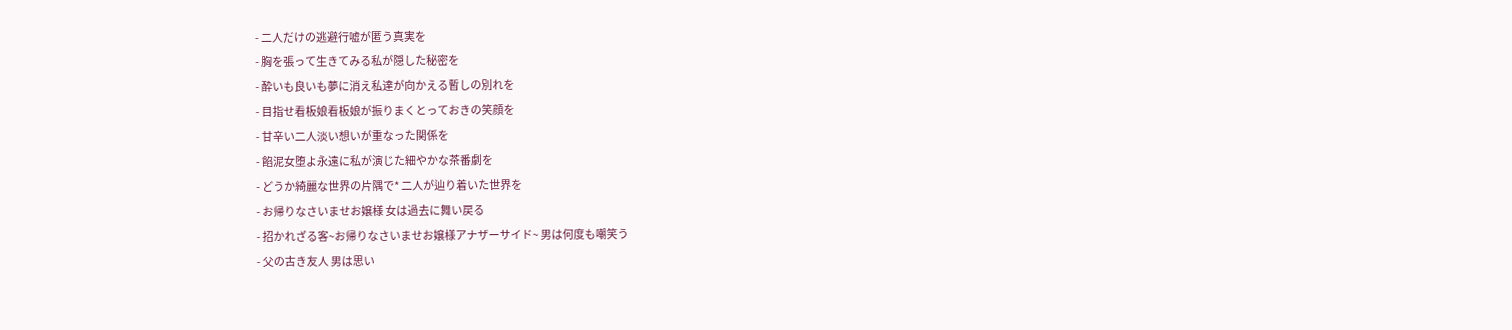- 二人だけの逃避行嘘が匿う真実を
- 胸を張って生きてみる私が隠した秘密を
- 酔いも良いも夢に消え私達が向かえる暫しの別れを
- 目指せ看板娘看板娘が振りまくとっておきの笑顔を
- 甘辛い二人淡い想いが重なった関係を
- 餡泥女堕よ永遠に私が演じた細やかな茶番劇を
- どうか綺麗な世界の片隅で* 二人が辿り着いた世界を
- お帰りなさいませお嬢様 女は過去に舞い戻る
- 招かれざる客~お帰りなさいませお嬢様アナザーサイド~ 男は何度も嘲笑う
- 父の古き友人 男は思い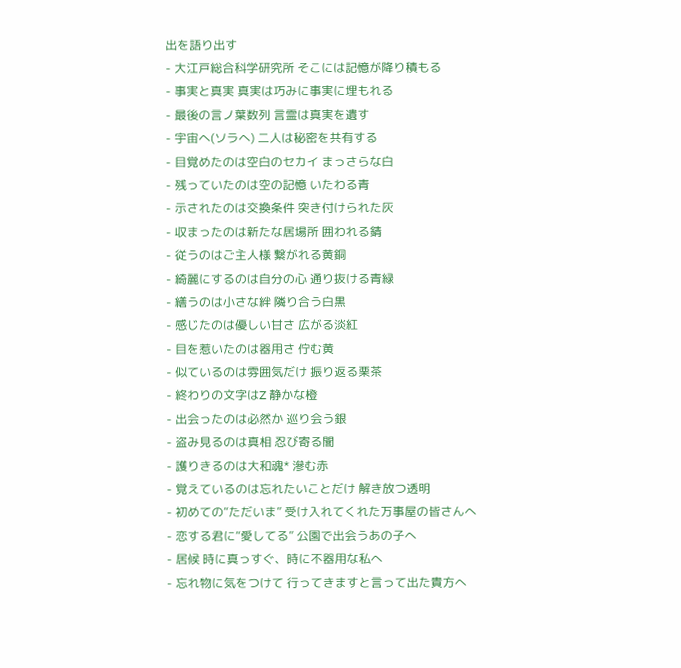出を語り出す
- 大江戸総合科学研究所 そこには記憶が降り積もる
- 事実と真実 真実は巧みに事実に埋もれる
- 最後の言ノ葉数列 言霊は真実を遺す
- 宇宙へ(ソラへ) 二人は秘密を共有する
- 目覚めたのは空白のセカイ まっさらな白
- 残っていたのは空の記憶 いたわる青
- 示されたのは交換条件 突き付けられた灰
- 収まったのは新たな居場所 囲われる錆
- 従うのはご主人様 繋がれる黄銅
- 綺麗にするのは自分の心 通り抜ける青緑
- 繕うのは小さな絆 隣り合う白黒
- 感じたのは優しい甘さ 広がる淡紅
- 目を惹いたのは器用さ 佇む黄
- 似ているのは雰囲気だけ 振り返る栗茶
- 終わりの文字はZ 静かな橙
- 出会ったのは必然か 巡り会う銀
- 盗み見るのは真相 忍び寄る闇
- 護りきるのは大和魂* 滲む赤
- 覚えているのは忘れたいことだけ 解き放つ透明
- 初めての“ただいま” 受け入れてくれた万事屋の皆さんへ
- 恋する君に“愛してる” 公園で出会うあの子へ
- 居候 時に真っすぐ、時に不器用な私へ
- 忘れ物に気をつけて 行ってきますと言って出た貴方へ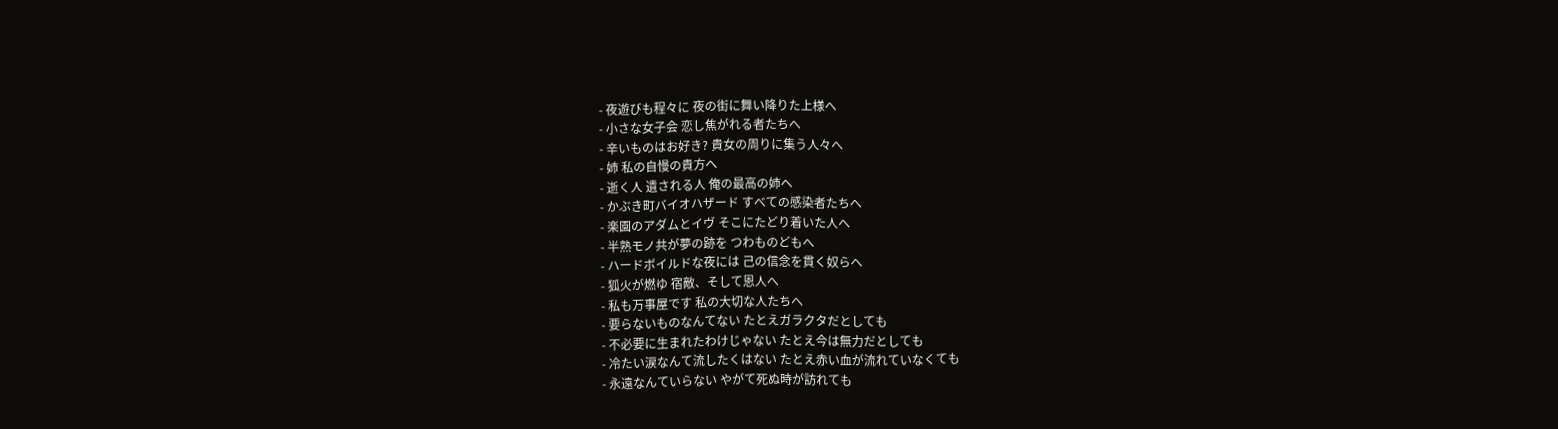- 夜遊びも程々に 夜の街に舞い降りた上様へ
- 小さな女子会 恋し焦がれる者たちへ
- 辛いものはお好き? 貴女の周りに集う人々へ
- 姉 私の自慢の貴方へ
- 逝く人 遺される人 俺の最高の姉へ
- かぶき町バイオハザード すべての感染者たちへ
- 楽園のアダムとイヴ そこにたどり着いた人へ
- 半熟モノ共が夢の跡を つわものどもへ
- ハードボイルドな夜には 己の信念を貫く奴らへ
- 狐火が燃ゆ 宿敵、そして恩人へ
- 私も万事屋です 私の大切な人たちへ
- 要らないものなんてない たとえガラクタだとしても
- 不必要に生まれたわけじゃない たとえ今は無力だとしても
- 冷たい涙なんて流したくはない たとえ赤い血が流れていなくても
- 永遠なんていらない やがて死ぬ時が訪れても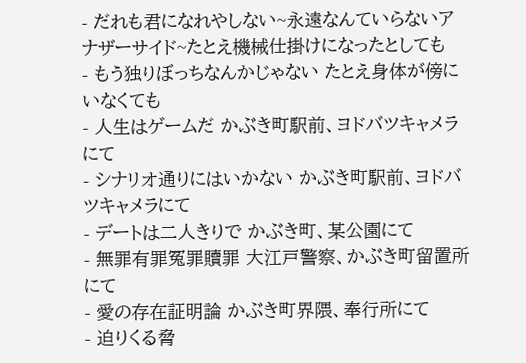- だれも君になれやしない~永遠なんていらないアナザーサイド~たとえ機械仕掛けになったとしても
- もう独りぼっちなんかじゃない たとえ身体が傍にいなくても
- 人生はゲームだ かぶき町駅前、ヨドバツキャメラにて
- シナリオ通りにはいかない かぶき町駅前、ヨドバツキャメラにて
- デートは二人きりで かぶき町、某公園にて
- 無罪有罪冤罪贖罪 大江戸警察、かぶき町留置所にて
- 愛の存在証明論 かぶき町界隈、奉行所にて
- 迫りくる脅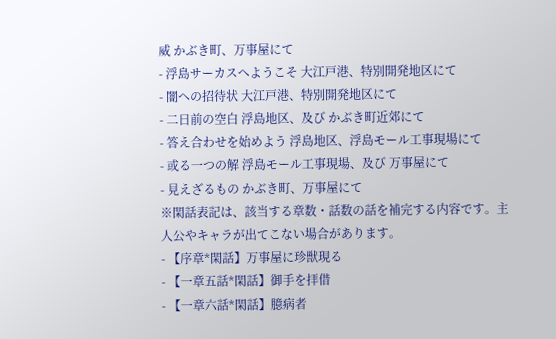威 かぶき町、万事屋にて
- 浮島サーカスへようこそ 大江戸港、特別開発地区にて
- 闇への招待状 大江戸港、特別開発地区にて
- 二日前の空白 浮島地区、及び かぶき町近郊にて
- 答え合わせを始めよう 浮島地区、浮島モール工事現場にて
- 或る一つの解 浮島モール工事現場、及び 万事屋にて
- 見えざるもの かぶき町、万事屋にて
※閑話表記は、該当する章数・話数の話を補完する内容です。主人公やキャラが出てこない場合があります。
- 【序章*閑話】万事屋に珍獣現る
- 【一章五話*閑話】御手を拝借
- 【一章六話*閑話】臆病者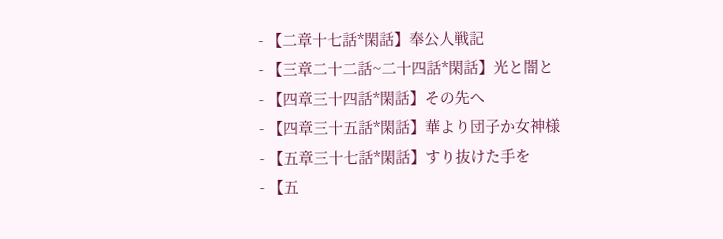- 【二章十七話*閑話】奉公人戦記
- 【三章二十二話~二十四話*閑話】光と闇と
- 【四章三十四話*閑話】その先へ
- 【四章三十五話*閑話】華より団子か女神様
- 【五章三十七話*閑話】すり抜けた手を
- 【五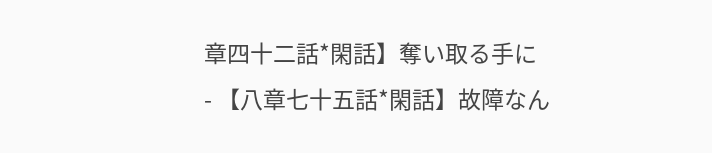章四十二話*閑話】奪い取る手に
- 【八章七十五話*閑話】故障なん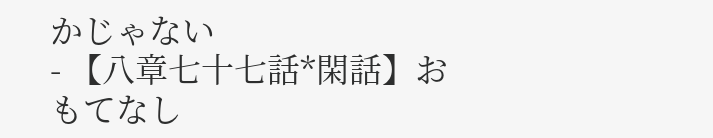かじゃない
- 【八章七十七話*閑話】おもてなし